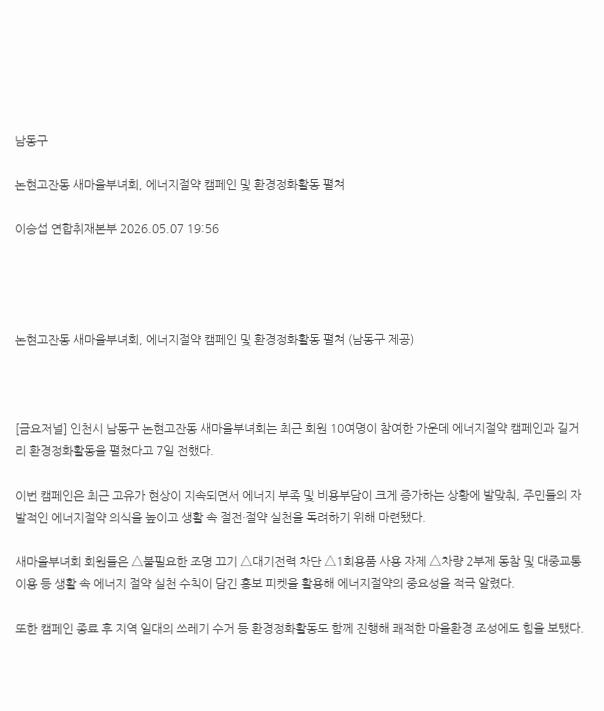남동구

논현고잔동 새마을부녀회, 에너지절약 캠페인 및 환경정화활동 펼쳐

이승섭 연합취재본부 2026.05.07 19:56




논현고잔동 새마을부녀회, 에너지절약 캠페인 및 환경정화활동 펼쳐 (남동구 제공)



[금요저널] 인천시 남동구 논현고잔동 새마을부녀회는 최근 회원 10여명이 참여한 가운데 에너지절약 캠페인과 길거리 환경정화활동을 펼쳤다고 7일 전했다.

이번 캠페인은 최근 고유가 현상이 지속되면서 에너지 부족 및 비용부담이 크게 증가하는 상황에 발맞춰, 주민들의 자발적인 에너지절약 의식을 높이고 생활 속 절전·절약 실천을 독려하기 위해 마련됐다.

새마을부녀회 회원들은 △불필요한 조명 끄기 △대기전력 차단 △1회용품 사용 자제 △차량 2부제 동참 및 대중교통 이용 등 생활 속 에너지 절약 실천 수칙이 담긴 홍보 피켓을 활용해 에너지절약의 중요성을 적극 알렸다.

또한 캠페인 종료 후 지역 일대의 쓰레기 수거 등 환경정화활동도 함께 진행해 쾌적한 마을환경 조성에도 힘을 보탰다.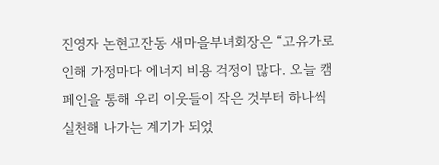진영자 논현고잔동 새마을부녀회장은 “고유가로 인해 가정마다 에너지 비용 걱정이 많다. 오늘 캠페인을 통해 우리 이웃들이 작은 것부터 하나씩 실천해 나가는 계기가 되었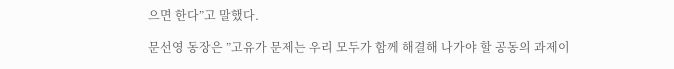으면 한다”고 말했다.

문선영 동장은 ”고유가 문제는 우리 모두가 함께 해결해 나가야 할 공동의 과제이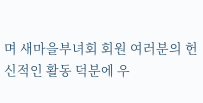며 새마을부녀회 회원 여러분의 헌신적인 활동 덕분에 우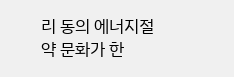리 동의 에너지절약 문화가 한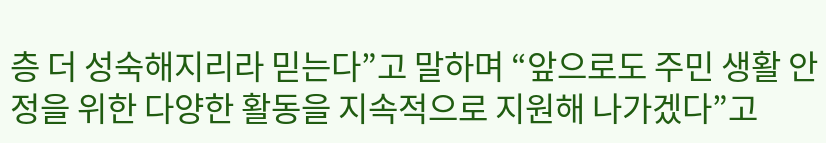층 더 성숙해지리라 믿는다”고 말하며 “앞으로도 주민 생활 안정을 위한 다양한 활동을 지속적으로 지원해 나가겠다”고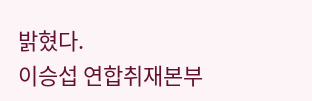밝혔다.
이승섭 연합취재본부